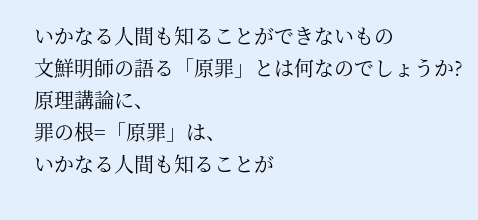いかなる人間も知ることができないもの
文鮮明師の語る「原罪」とは何なのでしょうか?
原理講論に、
罪の根=「原罪」は、
いかなる人間も知ることが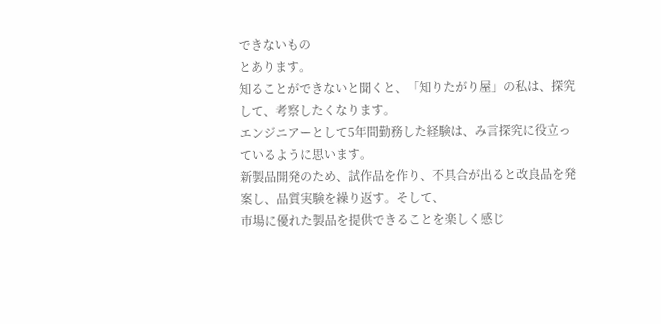できないもの
とあります。
知ることができないと聞くと、「知りたがり屋」の私は、探究して、考察したくなります。
エンジニアーとして5年間勤務した経験は、み言探究に役立っているように思います。
新製品開発のため、試作品を作り、不具合が出ると改良品を発案し、品質実験を繰り返す。そして、
市場に優れた製品を提供できることを楽しく感じ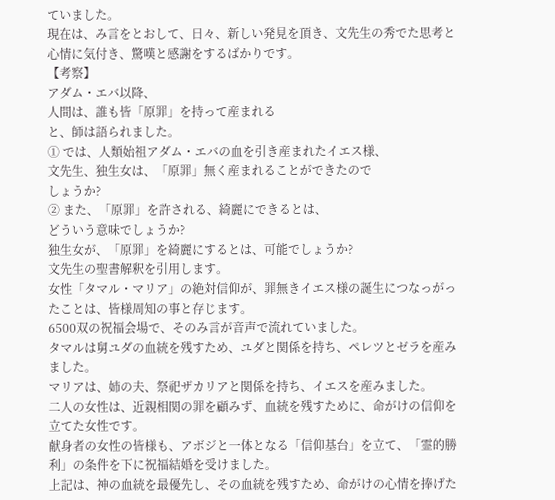ていました。
現在は、み言をとおして、日々、新しい発見を頂き、文先生の秀でた思考と心情に気付き、驚嘆と感謝をするばかりです。
【考察】
アダム・エバ以降、
人間は、誰も皆「原罪」を持って産まれる
と、師は語られました。
① では、人類始祖アダム・エバの血を引き産まれたイエス様、
文先生、独生女は、「原罪」無く産まれることができたので
しょうか?
② また、「原罪」を許される、綺麗にできるとは、
どういう意味でしょうか?
独生女が、「原罪」を綺麗にするとは、可能でしょうか?
文先生の聖書解釈を引用します。
女性「タマル・マリア」の絶対信仰が、罪無きイエス様の誕生につなっがったことは、皆様周知の事と存じます。
6500双の祝福会場で、そのみ言が音声で流れていました。
タマルは舅ユダの血統を残すため、ユダと関係を持ち、ペレツとゼラを産みました。
マリアは、姉の夫、祭祀ザカリアと関係を持ち、イエスを産みました。
二人の女性は、近親相関の罪を顧みず、血統を残すために、命がけの信仰を立てた女性です。
献身者の女性の皆様も、アボジと一体となる「信仰基台」を立て、「霊的勝利」の条件を下に祝福結婚を受けました。
上記は、神の血統を最優先し、その血統を残すため、命がけの心情を捧げた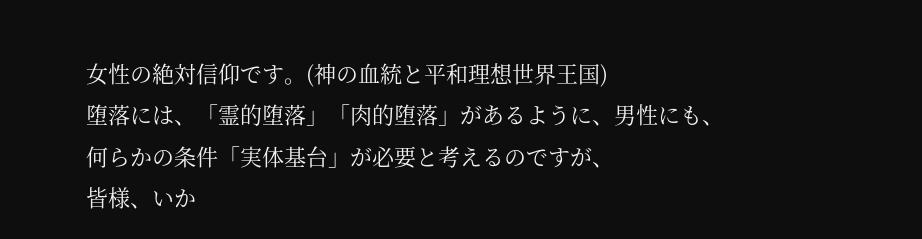女性の絶対信仰です。(神の血統と平和理想世界王国)
堕落には、「霊的堕落」「肉的堕落」があるように、男性にも、何らかの条件「実体基台」が必要と考えるのですが、
皆様、いか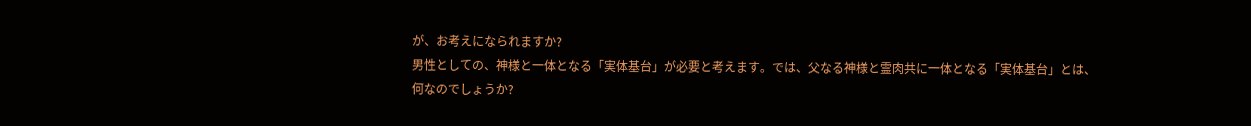が、お考えになられますか?
男性としての、神様と一体となる「実体基台」が必要と考えます。では、父なる神様と霊肉共に一体となる「実体基台」とは、
何なのでしょうか?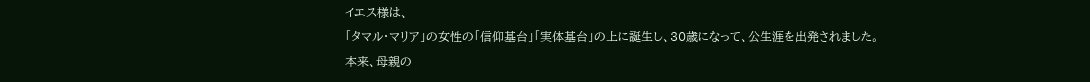イエス様は、
「タマル・マリア」の女性の「信仰基台」「実体基台」の上に誕生し、30歳になって、公生涯を出発されました。
本来、母親の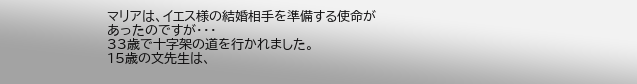マリアは、イエス様の結婚相手を準備する使命が
あったのですが・・・
33歳で十字架の道を行かれました。
15歳の文先生は、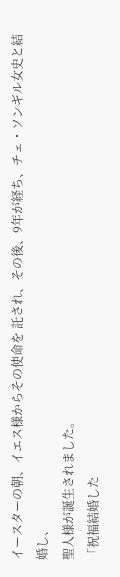イースターの朝、イエス様からその使命を 託され、その後、9年が経ち、チェ・ソンギル女史と結婚し、
聖人様が誕生されました。
「祝福結婚した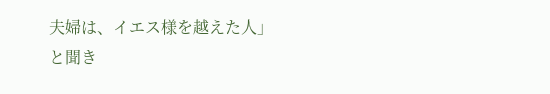夫婦は、イエス様を越えた人」
と聞き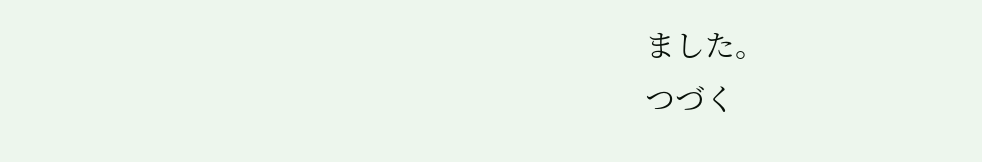ました。
つづく